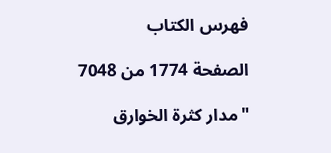فهرس الكتاب

الصفحة 1774 من 7048

"مدار كثرة الخوارق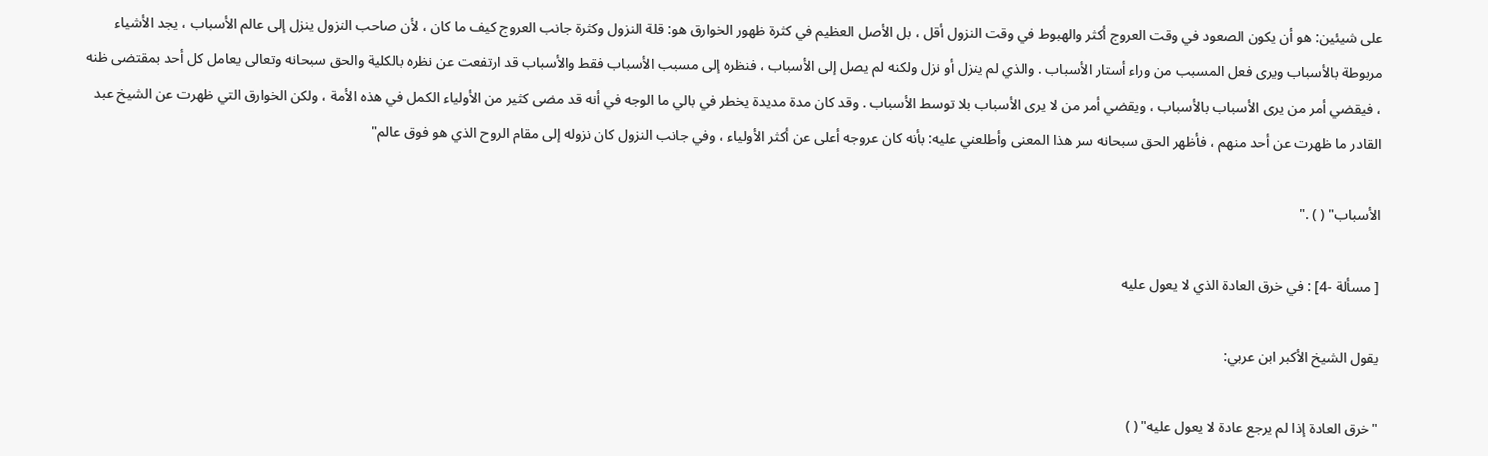على شيئين: هو أن يكون الصعود في وقت العروج أكثر والهبوط في وقت النزول أقل ، بل الأصل العظيم في كثرة ظهور الخوارق هو: قلة النزول وكثرة جانب العروج كيف ما كان ، لأن صاحب النزول ينزل إلى عالم الأسباب ، يجد الأشياء مربوطة بالأسباب ويرى فعل المسبب من وراء أستار الأسباب . والذي لم ينزل أو نزل ولكنه لم يصل إلى الأسباب ، فنظره إلى مسبب الأسباب فقط والأسباب قد ارتفعت عن نظره بالكلية والحق سبحانه وتعالى يعامل كل أحد بمقتضى ظنه ، فيقضي أمر من يرى الأسباب بالأسباب ، ويقضي أمر من لا يرى الأسباب بلا توسط الأسباب . وقد كان مدة مديدة يخطر في بالي ما الوجه في أنه قد مضى كثير من الأولياء الكمل في هذه الأمة ، ولكن الخوارق التي ظهرت عن الشيخ عبد القادر ما ظهرت عن أحد منهم ، فأظهر الحق سبحانه سر هذا المعنى وأطلعني عليه: بأنه كان عروجه أعلى عن أكثر الأولياء ، وفي جانب النزول كان نزوله إلى مقام الروح الذي هو فوق عالم"

الأسباب" ( ) ."

[ مسألة -4] : في خرق العادة الذي لا يعول عليه

يقول الشيخ الأكبر ابن عربي:

"خرق العادة إذا لم يرجع عادة لا يعول عليه" ( )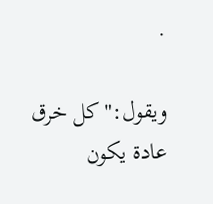.

ويقول:"كل خرق عادة يكون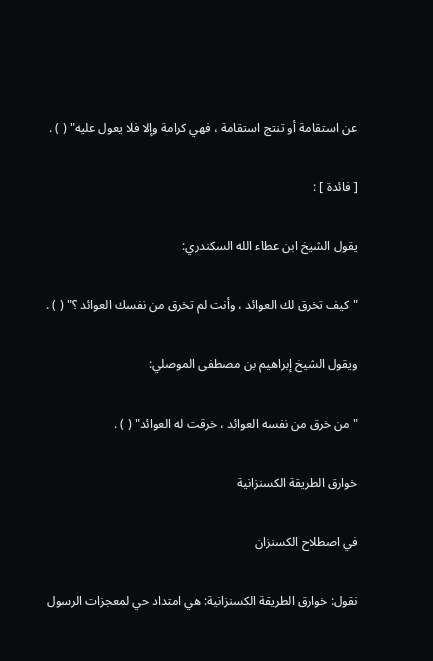عن استقامة أو تنتج استقامة ، فهي كرامة وإلا فلا يعول عليه" ( ) .

[ فائدة ] :

يقول الشيخ ابن عطاء الله السكندري:

"كيف تخرق لك العوائد ، وأنت لم تخرق من نفسك العوائد ؟" ( ) .

ويقول الشيخ إبراهيم بن مصطفى الموصلي:

"من خرق من نفسه العوائد ، خرقت له العوائد" ( ) .

خوارق الطريقة الكسنزانية

في اصطلاح الكسنزان

نقول: خوارق الطريقة الكسنزانية: هي امتداد حي لمعجزات الرسول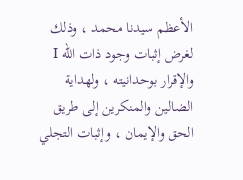الأعظم سيدنا محمد ، وذلك لغرض إثبات وجود ذات الله I والإقرار بوحدانيته ، ولهداية الضالين والمنكرين إلى طريق الحق والإيمان ، وإثبات التجلي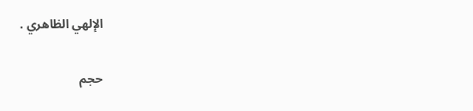الإلهي الظاهري .

حجم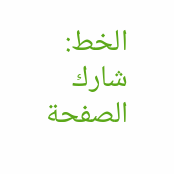الخط:
شارك الصفحة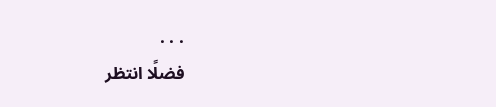. . .
فضلًا انتظر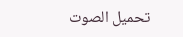تحميل الصوت